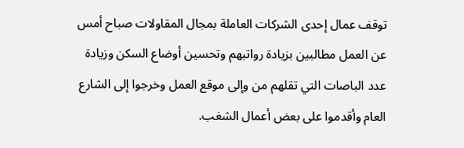توقف عمال إحدى الشركات العاملة بمجال المقاولات صباح أمس عن العمل مطالبين بزيادة رواتبهم وتحسين أوضاع السكن وزيادة عدد الباصات التي تقلهم من وإلى موقع العمل وخرجوا إلى الشارع العام وأقدموا على بعض أعمال الشغب.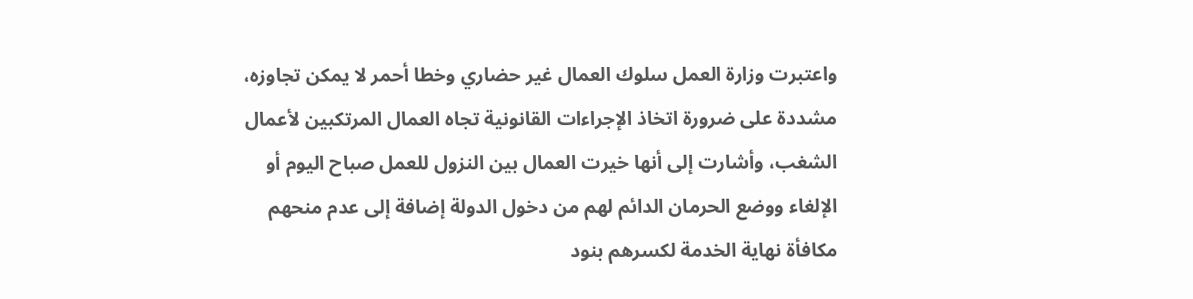واعتبرت وزارة العمل سلوك العمال غير حضاري وخطا أحمر لا يمكن تجاوزه، مشددة على ضرورة اتخاذ الإجراءات القانونية تجاه العمال المرتكبين لأعمال الشغب، وأشارت إلى أنها خيرت العمال بين النزول للعمل صباح اليوم أو الإلغاء ووضع الحرمان الدائم لهم من دخول الدولة إضافة إلى عدم منحهم مكافأة نهاية الخدمة لكسرهم بنود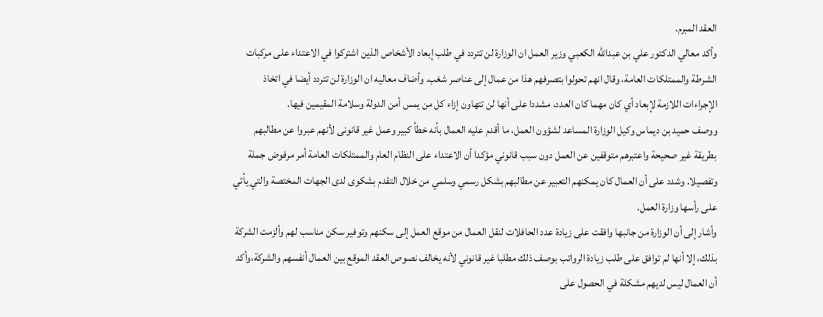العقد المبرم.
وأكد معالي الدكتور علي بن عبدالله الكعبي وزير العمل ان الوزارة لن تتردد في طلب إبعاد الأشخاص الذين اشتركوا في الاعتداء على مركبات الشرطة والممتلكات العامة، وقال انهم تحولوا بتصرفهم هذا من عمال إلى عناصر شغب. وأضاف معاليه ان الوزارة لن تتردد أيضا في اتخاذ الإجراءات اللازمة لإبعاد أي كان مهما كان العدد، مشددا على أنها لن تتهاون إزاء كل من يمس أمن الدولة وسلامة المقيمين فيها.
ووصف حميد بن ديماس وكيل الوزارة المساعد لشؤون العمل، ما أقدم عليه العمال بأنه خطأ كبير وعمل غير قانونى لأنهم عبروا عن مطالبهم بطريقة غير صحيحة واعتبرهم متوقفين عن العمل دون سبب قانوني مؤكدا أن الاعتداء على النظام العام والممتلكات العامة أمر مرفوض جملة وتفصيلا. وشدد على أن العمال كان يمكنهم التعبير عن مطالبهم بشكل رسمي وسلمي من خلال التقدم بشكوى لدى الجهات المختصة والتي يأتي على رأسها وزارة العمل.
وأشار إلى أن الوزارة من جانبها وافقت على زيادة عدد الحافلات لنقل العمال من موقع العمل إلى سكنهم وتوفير سكن مناسب لهم وألزمت الشركة بذلك، إلا أنها لم توافق على طلب زيادة الرواتب بوصف ذلك مطلبا غير قانوني لأنه يخالف نصوص العقد الموقع بين العمال أنفسهم والشركة،وأكد أن العمال ليس لديهم مشكلة في الحصول على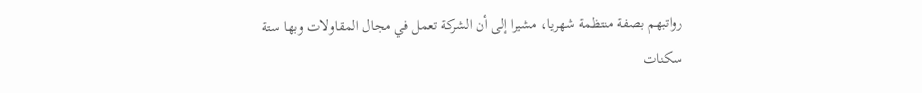رواتبهم بصفة منتظمة شهريا، مشيرا إلى أن الشركة تعمل في مجال المقاولات وبها ستة سكنات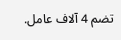تضم 4 آلاف عامل.